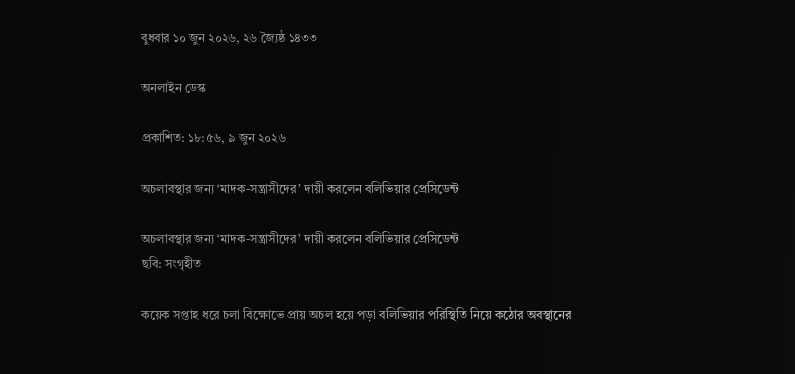বুধবার ১০ জুন ২০২৬, ২৬ জ্যৈষ্ঠ ১৪৩৩

অনলাইন ডেস্ক

প্রকাশিত: ১৮:৫৬, ৯ জুন ২০২৬

অচলাবস্থার জন্য ‘মাদক-সন্ত্রাসীদের’ দায়ী করলেন বলিভিয়ার প্রেসিডেন্ট

অচলাবস্থার জন্য ‘মাদক-সন্ত্রাসীদের’ দায়ী করলেন বলিভিয়ার প্রেসিডেন্ট
ছবি: সংগৃহীত

কয়েক সপ্তাহ ধরে চলা বিক্ষোভে প্রায় অচল হয়ে পড়া বলিভিয়ার পরিস্থিতি নিয়ে কঠোর অবস্থানের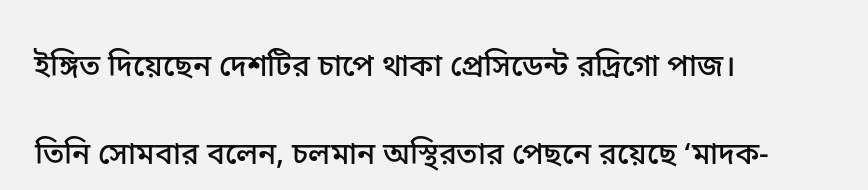ইঙ্গিত দিয়েছেন দেশটির চাপে থাকা প্রেসিডেন্ট রদ্রিগো পাজ।

তিনি সোমবার বলেন, চলমান অস্থিরতার পেছনে রয়েছে ‘মাদক-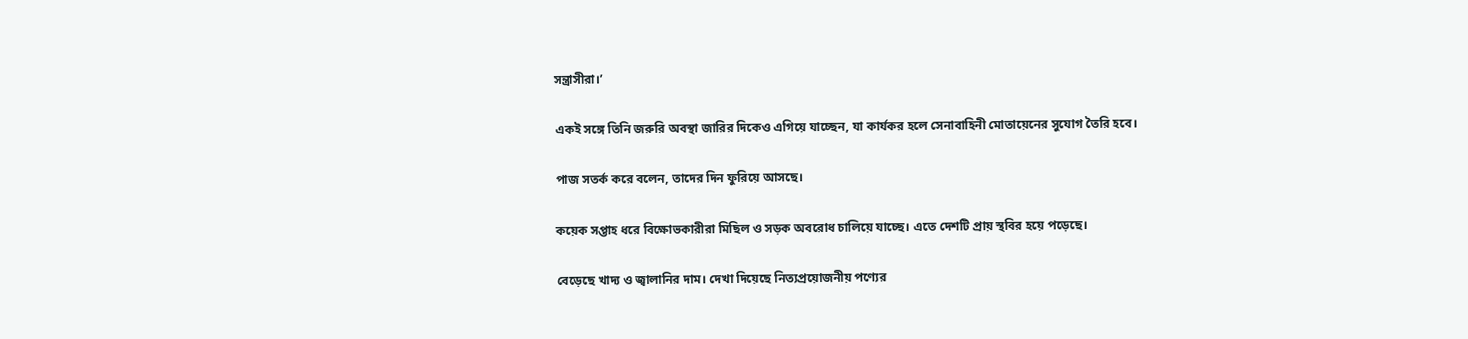সন্ত্রাসীরা।’

একই সঙ্গে তিনি জরুরি অবস্থা জারির দিকেও এগিয়ে যাচ্ছেন, যা কার্যকর হলে সেনাবাহিনী মোতায়েনের সুযোগ তৈরি হবে।

পাজ সতর্ক করে বলেন, তাদের দিন ফুরিয়ে আসছে।

কয়েক সপ্তাহ ধরে বিক্ষোভকারীরা মিছিল ও সড়ক অবরোধ চালিয়ে যাচ্ছে। এতে দেশটি প্রায় স্থবির হয়ে পড়েছে।

বেড়েছে খাদ্য ও জ্বালানির দাম। দেখা দিয়েছে নিত্যপ্রয়োজনীয় পণ্যের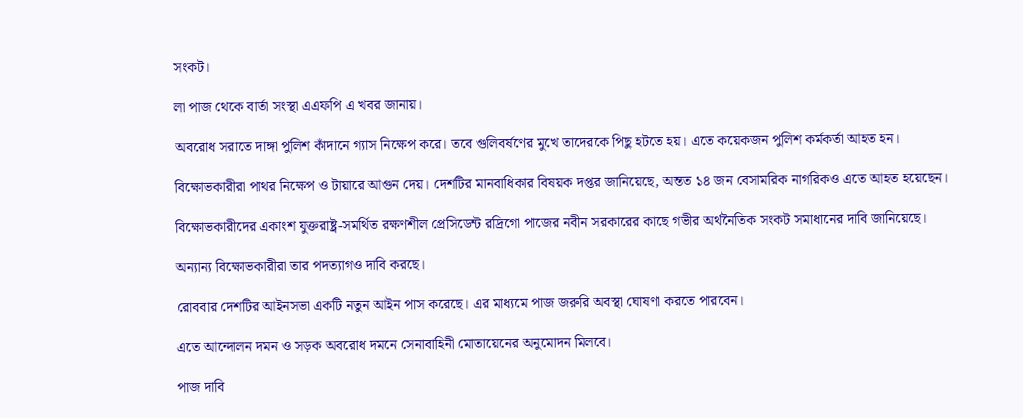সংকট।

লা পাজ থেকে বার্তা সংস্থা এএফপি এ খবর জানায়।

অবরোধ সরাতে দাঙ্গা পুলিশ কাঁদানে গ্যাস নিক্ষেপ করে। তবে গুলিবর্ষণের মুখে তাদেরকে পিছু হটতে হয়। এতে কয়েকজন পুলিশ কর্মকর্তা আহত হন।

বিক্ষোভকারীরা পাথর নিক্ষেপ ও টায়ারে আগুন দেয়। দেশটির মানবাধিকার বিষয়ক দপ্তর জানিয়েছে, অন্তত ১৪ জন বেসামরিক নাগরিকও এতে আহত হয়েছেন।

বিক্ষোভকারীদের একাংশ যুক্তরাষ্ট্র-সমর্থিত রক্ষণশীল প্রেসিডেন্ট রদ্রিগো পাজের নবীন সরকারের কাছে গভীর অর্থনৈতিক সংকট সমাধানের দাবি জানিয়েছে।

অন্যান্য বিক্ষোভকারীরা তার পদত্যাগও দাবি করছে।

রোববার দেশটির আইনসভা একটি নতুন আইন পাস করেছে। এর মাধ্যমে পাজ জরুরি অবস্থা ঘোষণা করতে পারবেন।

এতে আন্দোলন দমন ও সড়ক অবরোধ দমনে সেনাবাহিনী মোতায়েনের অনুমোদন মিলবে।

পাজ দাবি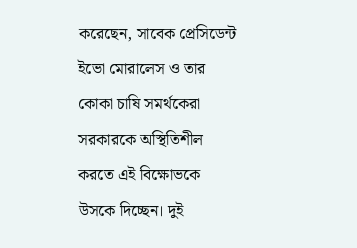করেছেন, সাবেক প্রেসিডেন্ট ইভো মোরালেস ও তার কোকা চাষি সমর্থকেরা সরকারকে অস্থিতিশীল করতে এই বিক্ষোভকে উসকে দিচ্ছেন। দুই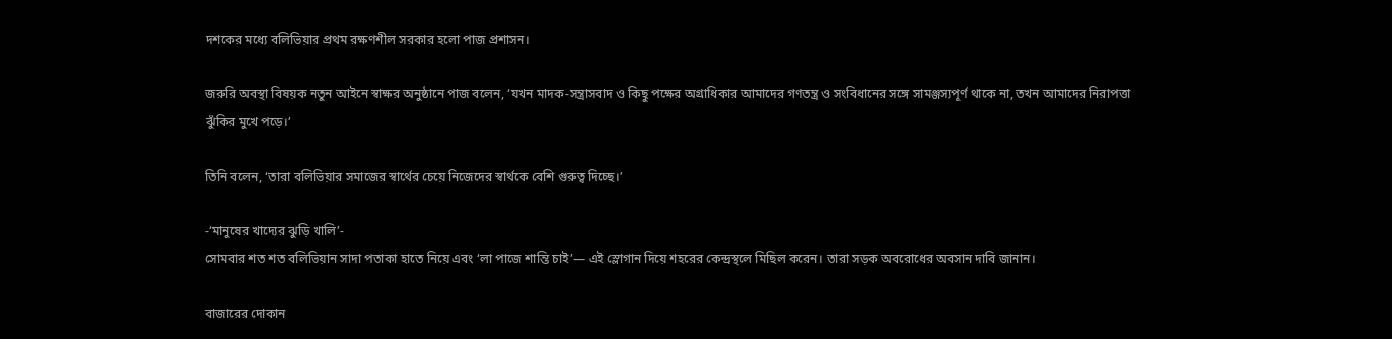দশকের মধ্যে বলিভিয়ার প্রথম রক্ষণশীল সরকার হলো পাজ প্রশাসন।

জরুরি অবস্থা বিষয়ক নতুন আইনে স্বাক্ষর অনুষ্ঠানে পাজ বলেন, ‘যখন মাদক-সন্ত্রাসবাদ ও কিছু পক্ষের অগ্রাধিকার আমাদের গণতন্ত্র ও সংবিধানের সঙ্গে সামঞ্জস্যপূর্ণ থাকে না, তখন আমাদের নিরাপত্তা ঝুঁকির মুখে পড়ে।’

তিনি বলেন, ‘তারা বলিভিয়ার সমাজের স্বার্থের চেয়ে নিজেদের স্বার্থকে বেশি গুরুত্ব দিচ্ছে।’

-‘মানুষের খাদ্যের ঝুড়ি খালি’-
সোমবার শত শত বলিভিয়ান সাদা পতাকা হাতে নিয়ে এবং ‘লা পাজে শান্তি চাই’— এই স্লোগান দিয়ে শহরের কেন্দ্রস্থলে মিছিল করেন। তারা সড়ক অবরোধের অবসান দাবি জানান।

বাজারের দোকান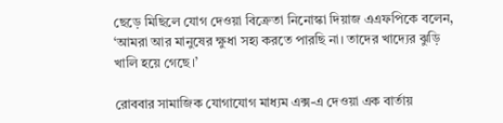ছেড়ে মিছিলে যোগ দেওয়া বিক্রেতা নিনোস্কা দিয়াজ এএফপিকে বলেন, ‘আমরা আর মানুষের ক্ষুধা সহ্য করতে পারছি না। তাদের খাদ্যের ঝুড়ি খালি হয়ে গেছে।’

রোববার সামাজিক যোগাযোগ মাধ্যম এক্স-এ দেওয়া এক বার্তায়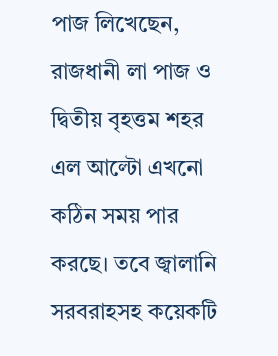পাজ লিখেছেন, রাজধানী লা পাজ ও দ্বিতীয় বৃহত্তম শহর এল আল্টো এখনো কঠিন সময় পার করছে। তবে জ্বালানি সরবরাহসহ কয়েকটি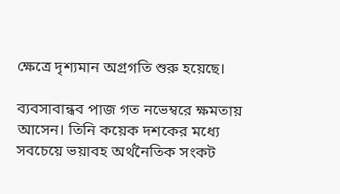ক্ষেত্রে দৃশ্যমান অগ্রগতি শুরু হয়েছে।

ব্যবসাবান্ধব পাজ গত নভেম্বরে ক্ষমতায় আসেন। তিনি কয়েক দশকের মধ্যে সবচেয়ে ভয়াবহ অর্থনৈতিক সংকট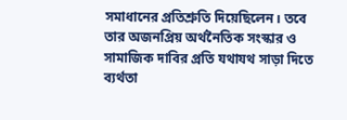সমাধানের প্রতিশ্রুতি দিয়েছিলেন। তবে তার অজনপ্রিয় অর্থনৈতিক সংস্কার ও সামাজিক দাবির প্রতি যথাযথ সাড়া দিতে ব্যর্থতা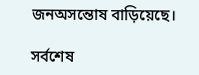জনঅসন্তোষ বাড়িয়েছে।

সর্বশেষ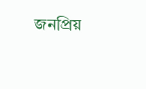জনপ্রিয়